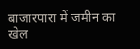बाजारपारा में जमीन का खेल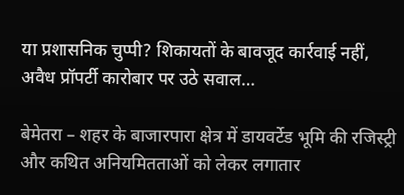या प्रशासनिक चुप्पी? शिकायतों के बावजूद कार्रवाई नहीं, अवैध प्रॉपर्टी कारोबार पर उठे सवाल…

बेमेतरा – शहर के बाजारपारा क्षेत्र में डायवर्टेड भूमि की रजिस्ट्री और कथित अनियमितताओं को लेकर लगातार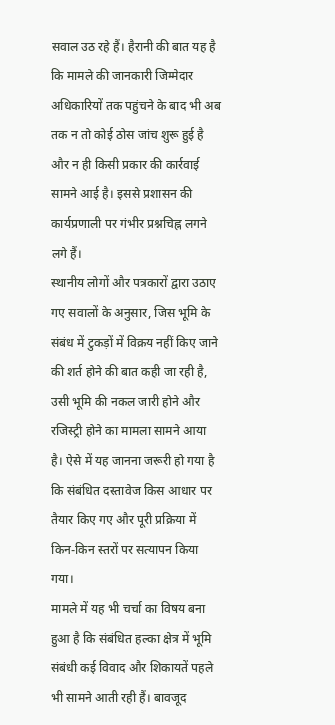सवाल उठ रहे हैं। हैरानी की बात यह है कि मामले की जानकारी जिम्मेदार अधिकारियों तक पहुंचने के बाद भी अब तक न तो कोई ठोस जांच शुरू हुई है और न ही किसी प्रकार की कार्रवाई सामने आई है। इससे प्रशासन की कार्यप्रणाली पर गंभीर प्रश्नचिह्न लगने लगे हैं।
स्थानीय लोगों और पत्रकारों द्वारा उठाए गए सवालों के अनुसार, जिस भूमि के संबंध में टुकड़ों में विक्रय नहीं किए जाने की शर्त होने की बात कही जा रही है, उसी भूमि की नकल जारी होने और रजिस्ट्री होने का मामला सामने आया है। ऐसे में यह जानना जरूरी हो गया है कि संबंधित दस्तावेज किस आधार पर तैयार किए गए और पूरी प्रक्रिया में किन-किन स्तरों पर सत्यापन किया गया।
मामले में यह भी चर्चा का विषय बना हुआ है कि संबंधित हल्का क्षेत्र में भूमि संबंधी कई विवाद और शिकायतें पहले भी सामने आती रही हैं। बावजूद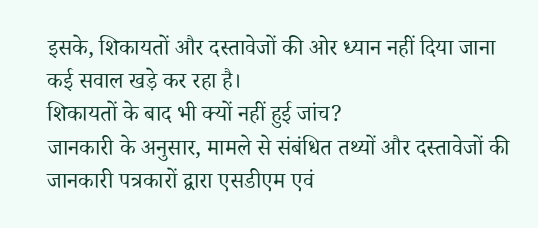इसके, शिकायतों और दस्तावेजों की ओर ध्यान नहीं दिया जाना कई सवाल खड़े कर रहा है।
शिकायतों के बाद भी क्यों नहीं हुई जांच?
जानकारी के अनुसार, मामले से संबंधित तथ्यों और दस्तावेजों की जानकारी पत्रकारों द्वारा एसडीएम एवं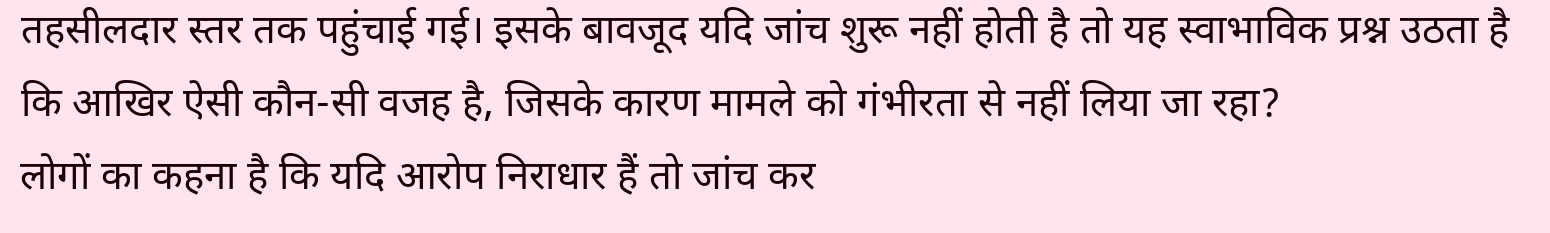तहसीलदार स्तर तक पहुंचाई गई। इसके बावजूद यदि जांच शुरू नहीं होती है तो यह स्वाभाविक प्रश्न उठता है कि आखिर ऐसी कौन-सी वजह है, जिसके कारण मामले को गंभीरता से नहीं लिया जा रहा?
लोगों का कहना है कि यदि आरोप निराधार हैं तो जांच कर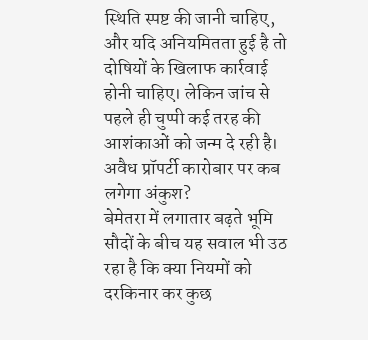स्थिति स्पष्ट की जानी चाहिए, और यदि अनियमितता हुई है तो दोषियों के खिलाफ कार्रवाई होनी चाहिए। लेकिन जांच से पहले ही चुप्पी कई तरह की आशंकाओं को जन्म दे रही है।
अवैध प्रॉपर्टी कारोबार पर कब लगेगा अंकुश?
बेमेतरा में लगातार बढ़ते भूमि सौदों के बीच यह सवाल भी उठ रहा है कि क्या नियमों को दरकिनार कर कुछ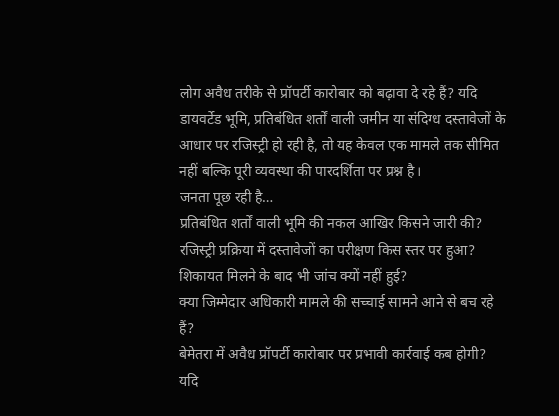लोग अवैध तरीके से प्रॉपर्टी कारोबार को बढ़ावा दे रहे हैं? यदि डायवर्टेड भूमि, प्रतिबंधित शर्तों वाली जमीन या संदिग्ध दस्तावेजों के आधार पर रजिस्ट्री हो रही है, तो यह केवल एक मामले तक सीमित नहीं बल्कि पूरी व्यवस्था की पारदर्शिता पर प्रश्न है।
जनता पूछ रही है…
प्रतिबंधित शर्तों वाली भूमि की नकल आखिर किसने जारी की?
रजिस्ट्री प्रक्रिया में दस्तावेजों का परीक्षण किस स्तर पर हुआ?
शिकायत मिलने के बाद भी जांच क्यों नहीं हुई?
क्या जिम्मेदार अधिकारी मामले की सच्चाई सामने आने से बच रहे हैं?
बेमेतरा में अवैध प्रॉपर्टी कारोबार पर प्रभावी कार्रवाई कब होगी?
यदि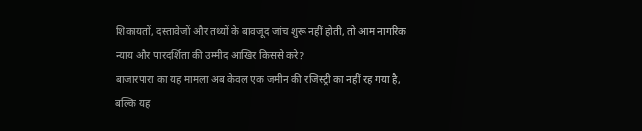शिकायतों, दस्तावेजों और तथ्यों के बावजूद जांच शुरू नहीं होती, तो आम नागरिक न्याय और पारदर्शिता की उम्मीद आखिर किससे करे?
बाजारपारा का यह मामला अब केवल एक जमीन की रजिस्ट्री का नहीं रह गया है, बल्कि यह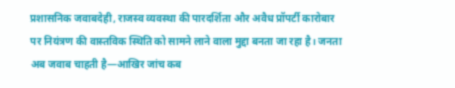प्रशासनिक जवाबदेही, राजस्व व्यवस्था की पारदर्शिता और अवैध प्रॉपर्टी कारोबार पर नियंत्रण की वास्तविक स्थिति को सामने लाने वाला मुद्दा बनता जा रहा है। जनता अब जवाब चाहती है—आखिर जांच कब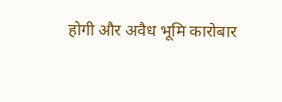होगी और अवैध भूमि कारोबार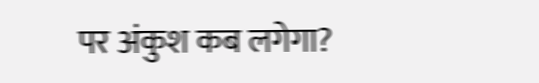पर अंकुश कब लगेगा?